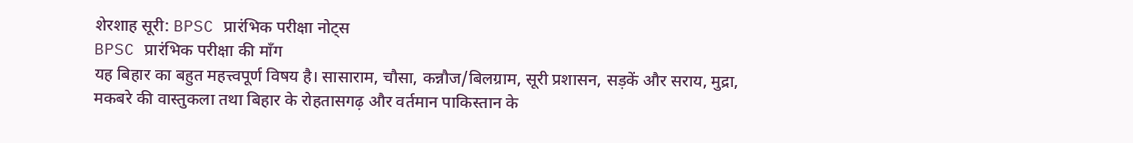शेरशाह सूरी: BPSC प्रारंभिक परीक्षा नोट्स
BPSC प्रारंभिक परीक्षा की माँग
यह बिहार का बहुत महत्त्वपूर्ण विषय है। सासाराम, चौसा, कन्नौज/बिलग्राम, सूरी प्रशासन, सड़कें और सराय, मुद्रा, मकबरे की वास्तुकला तथा बिहार के रोहतासगढ़ और वर्तमान पाकिस्तान के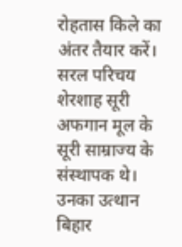रोहतास किले का अंतर तैयार करें।
सरल परिचय
शेरशाह सूरी अफगान मूल के सूरी साम्राज्य के संस्थापक थे। उनका उत्थान बिहार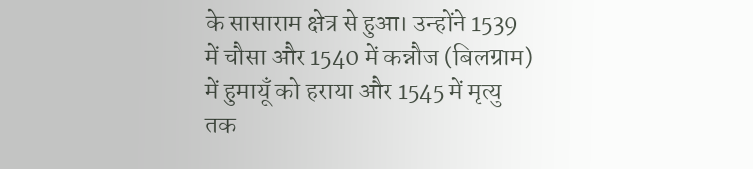के सासाराम क्षेत्र से हुआ। उन्होंने 1539 में चौसा और 1540 में कन्नौज (बिलग्राम) में हुमायूँ को हराया और 1545 में मृत्यु तक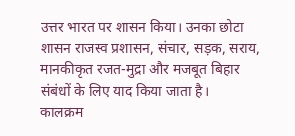उत्तर भारत पर शासन किया। उनका छोटा शासन राजस्व प्रशासन, संचार, सड़क, सराय, मानकीकृत रजत-मुद्रा और मजबूत बिहार संबंधों के लिए याद किया जाता है।
कालक्रम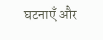घटनाएँ और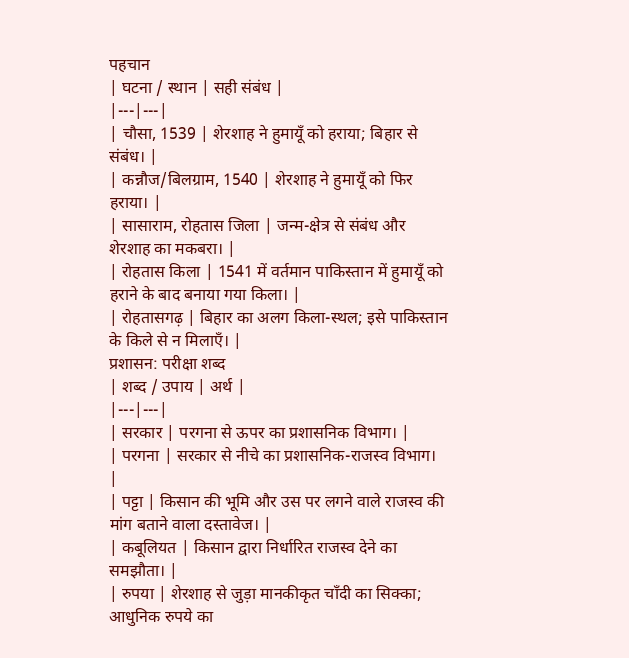पहचान
| घटना / स्थान | सही संबंध |
|---|---|
| चौसा, 1539 | शेरशाह ने हुमायूँ को हराया; बिहार से संबंध। |
| कन्नौज/बिलग्राम, 1540 | शेरशाह ने हुमायूँ को फिर हराया। |
| सासाराम, रोहतास जिला | जन्म-क्षेत्र से संबंध और शेरशाह का मकबरा। |
| रोहतास किला | 1541 में वर्तमान पाकिस्तान में हुमायूँ को हराने के बाद बनाया गया किला। |
| रोहतासगढ़ | बिहार का अलग किला-स्थल; इसे पाकिस्तान के किले से न मिलाएँ। |
प्रशासन: परीक्षा शब्द
| शब्द / उपाय | अर्थ |
|---|---|
| सरकार | परगना से ऊपर का प्रशासनिक विभाग। |
| परगना | सरकार से नीचे का प्रशासनिक-राजस्व विभाग। |
| पट्टा | किसान की भूमि और उस पर लगने वाले राजस्व की मांग बताने वाला दस्तावेज। |
| कबूलियत | किसान द्वारा निर्धारित राजस्व देने का समझौता। |
| रुपया | शेरशाह से जुड़ा मानकीकृत चाँदी का सिक्का; आधुनिक रुपये का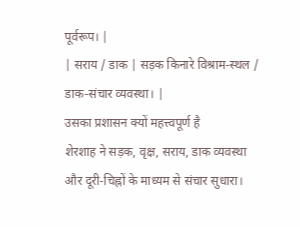पूर्वरूप। |
| सराय / डाक | सड़क किनारे विश्राम-स्थल / डाक-संचार व्यवस्था। |
उसका प्रशासन क्यों महत्त्वपूर्ण है
शेरशाह ने सड़क, वृक्ष, सराय, डाक व्यवस्था और दूरी-चिह्नों के माध्यम से संचार सुधारा।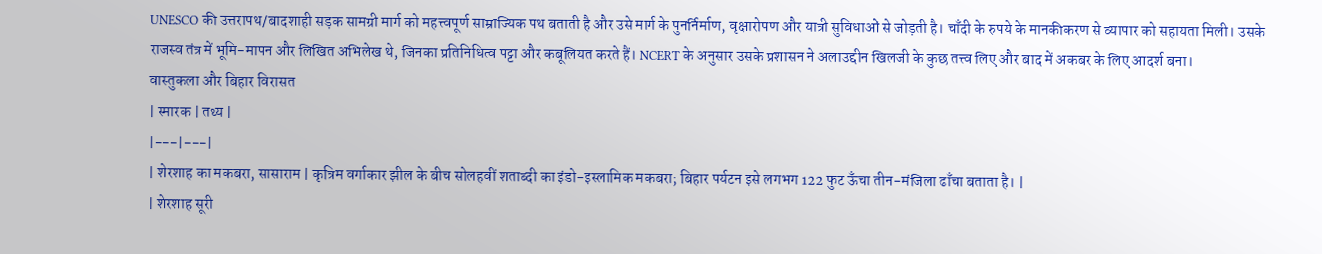UNESCO की उत्तरापथ/बादशाही सड़क सामग्री मार्ग को महत्त्वपूर्ण साम्राज्यिक पथ बताती है और उसे मार्ग के पुनर्निर्माण, वृक्षारोपण और यात्री सुविधाओं से जोड़ती है। चाँदी के रुपये के मानकीकरण से व्यापार को सहायता मिली। उसके राजस्व तंत्र में भूमि-मापन और लिखित अभिलेख थे, जिनका प्रतिनिधित्व पट्टा और कबूलियत करते हैं। NCERT के अनुसार उसके प्रशासन ने अलाउद्दीन खिलजी के कुछ तत्त्व लिए और बाद में अकबर के लिए आदर्श बना।
वास्तुकला और बिहार विरासत
| स्मारक | तथ्य |
|---|---|
| शेरशाह का मकबरा, सासाराम | कृत्रिम वर्गाकार झील के बीच सोलहवीं शताब्दी का इंडो-इस्लामिक मकबरा; बिहार पर्यटन इसे लगभग 122 फुट ऊँचा तीन-मंजिला ढाँचा बताता है। |
| शेरशाह सूरी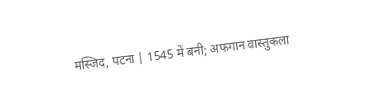मस्जिद, पटना | 1545 में बनी; अफगान वास्तुकला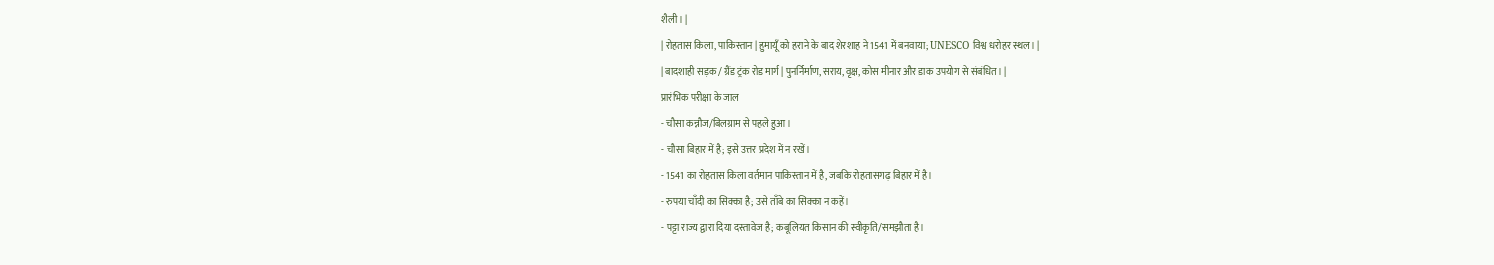शैली। |
| रोहतास किला, पाकिस्तान | हुमायूँ को हराने के बाद शेरशाह ने 1541 में बनवाया; UNESCO विश्व धरोहर स्थल। |
| बादशाही सड़क / ग्रैंड ट्रंक रोड मार्ग | पुनर्निर्माण, सराय, वृक्ष, कोस मीनार और डाक उपयोग से संबंधित। |
प्रारंभिक परीक्षा के जाल
- चौसा कन्नौज/बिलग्राम से पहले हुआ।
- चौसा बिहार में है; इसे उत्तर प्रदेश में न रखें।
- 1541 का रोहतास किला वर्तमान पाकिस्तान में है, जबकि रोहतासगढ़ बिहार में है।
- रुपया चाँदी का सिक्का है; उसे ताँबे का सिक्का न कहें।
- पट्टा राज्य द्वारा दिया दस्तावेज है; कबूलियत किसान की स्वीकृति/समझौता है।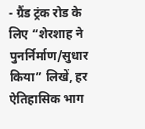- ग्रैंड ट्रंक रोड के लिए “शेरशाह ने पुनर्निर्माण/सुधार किया” लिखें, हर ऐतिहासिक भाग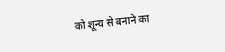को शून्य से बनाने का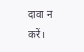दावा न करें।